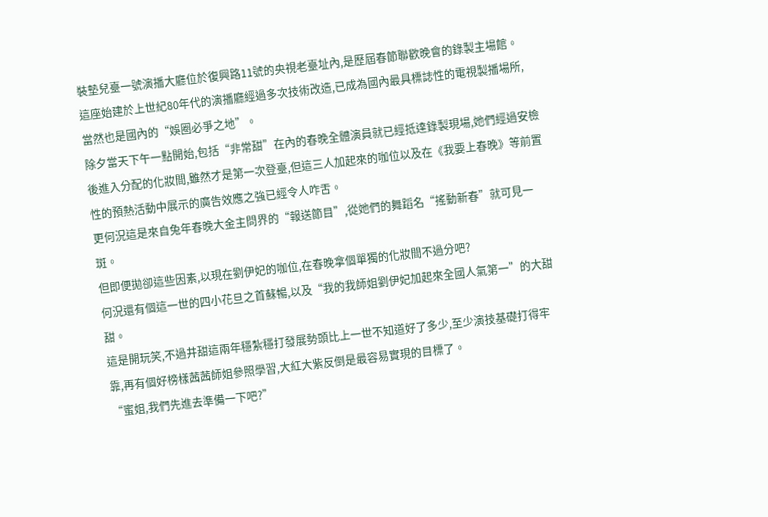裝墊兒臺一號演播大廳位於復興路11號的央視老臺址內,是歷屆春節聯歡晚會的錄製主場館。
這座始建於上世紀80年代的演播廳經過多次技術改造,已成為國內最具標誌性的電視製播場所,當然也是國內的“娛圈必爭之地”。
除夕當天下午一點開始,包括“非常甜”在內的春晚全體演員就已經抵達錄製現場,她們經過安檢後進入分配的化妝間,雖然才是第一次登臺,但這三人加起來的咖位以及在《我要上春晚》等前置性的預熱活動中展示的廣告效應之強已經令人咋舌。
更何況這是來自兔年春晚大金主問界的“報送節目”,從她們的舞蹈名“搖動新春”就可見一斑。
但即便拋卻這些因素,以現在劉伊妃的咖位,在春晚拿個單獨的化妝間不過分吧?
何況還有個這一世的四小花旦之首蘇暢,以及“我的我師姐劉伊妃加起來全國人氣第一”的大甜甜。
這是開玩笑,不過井甜這兩年穩紮穩打發展勢頭比上一世不知道好了多少,至少演技基礎打得牢靠,再有個好榜樣茜茜師姐參照學習,大紅大紫反倒是最容易實現的目標了。
“蜜姐,我們先進去準備一下吧?”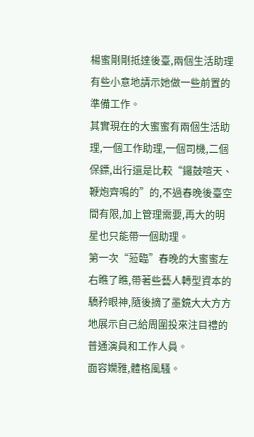楊蜜剛剛抵達後臺,兩個生活助理有些小意地請示她做一些前置的準備工作。
其實現在的大蜜蜜有兩個生活助理,一個工作助理,一個司機,二個保鏢,出行還是比較“鑼鼓喧天、鞭炮齊鳴的”的,不過春晚後臺空間有限,加上管理需要,再大的明星也只能帶一個助理。
第一次“蒞臨”春晚的大蜜蜜左右瞧了瞧,帶著些藝人轉型資本的驕矜眼神,隨後摘了墨鏡大大方方地展示自己給周圍投來注目禮的普通演員和工作人員。
面容嫻雅,體格風騷。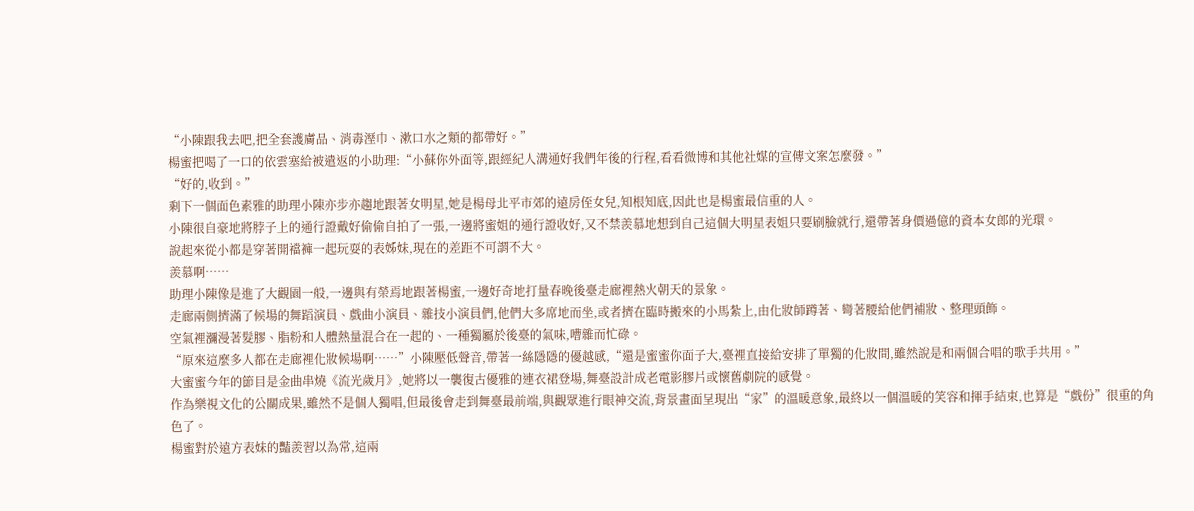“小陳跟我去吧,把全套護膚品、消毒溼巾、漱口水之類的都帶好。”
楊蜜把喝了一口的依雲塞給被遣返的小助理:“小蘇你外面等,跟經紀人溝通好我們年後的行程,看看微博和其他社媒的宣傳文案怎麼發。”
“好的,收到。”
剩下一個面色素雅的助理小陳亦步亦趨地跟著女明星,她是楊母北平市郊的遠房侄女兒,知根知底,因此也是楊蜜最信重的人。
小陳很自豪地將脖子上的通行證戴好偷偷自拍了一張,一邊將蜜姐的通行證收好,又不禁羨慕地想到自己這個大明星表姐只要刷臉就行,還帶著身價過億的資本女郎的光環。
說起來從小都是穿著開襠褲一起玩耍的表姊妹,現在的差距不可謂不大。
羨慕啊……
助理小陳像是進了大觀園一般,一邊與有榮焉地跟著楊蜜,一邊好奇地打量春晚後臺走廊裡熱火朝天的景象。
走廊兩側擠滿了候場的舞蹈演員、戲曲小演員、雜技小演員們,他們大多席地而坐,或者擠在臨時搬來的小馬紮上,由化妝師蹲著、彎著腰給他們補妝、整理頭飾。
空氣裡瀰漫著髮膠、脂粉和人體熱量混合在一起的、一種獨屬於後臺的氣味,嘈雜而忙碌。
“原來這麼多人都在走廊裡化妝候場啊……”小陳壓低聲音,帶著一絲隱隱的優越感,“還是蜜蜜你面子大,臺裡直接給安排了單獨的化妝間,雖然說是和兩個合唱的歌手共用。”
大蜜蜜今年的節目是金曲串燒《流光歲月》,她將以一襲復古優雅的連衣裙登場,舞臺設計成老電影膠片或懷舊劇院的感覺。
作為樂視文化的公關成果,雖然不是個人獨唱,但最後會走到舞臺最前端,與觀眾進行眼神交流,背景畫面呈現出“家”的溫暖意象,最終以一個溫暖的笑容和揮手結束,也算是“戲份”很重的角色了。
楊蜜對於遠方表妹的豔羨習以為常,這兩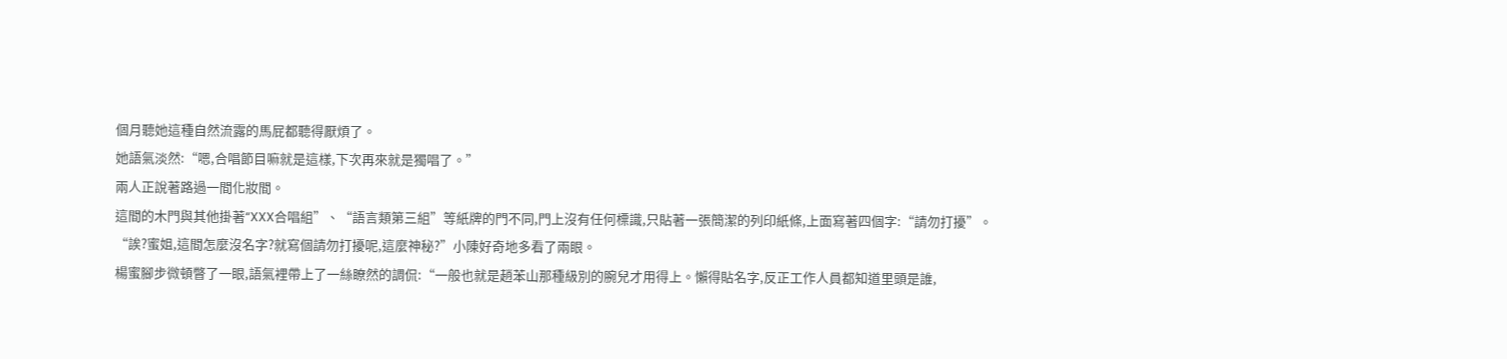個月聽她這種自然流露的馬屁都聽得厭煩了。
她語氣淡然:“嗯,合唱節目嘛就是這樣,下次再來就是獨唱了。”
兩人正說著路過一間化妝間。
這間的木門與其他掛著“XXX合唱組”、“語言類第三組”等紙牌的門不同,門上沒有任何標識,只貼著一張簡潔的列印紙條,上面寫著四個字:“請勿打擾”。
“誒?蜜姐,這間怎麼沒名字?就寫個請勿打擾呢,這麼神秘?”小陳好奇地多看了兩眼。
楊蜜腳步微頓瞥了一眼,語氣裡帶上了一絲瞭然的調侃:“一般也就是趙苯山那種級別的腕兒才用得上。懶得貼名字,反正工作人員都知道里頭是誰,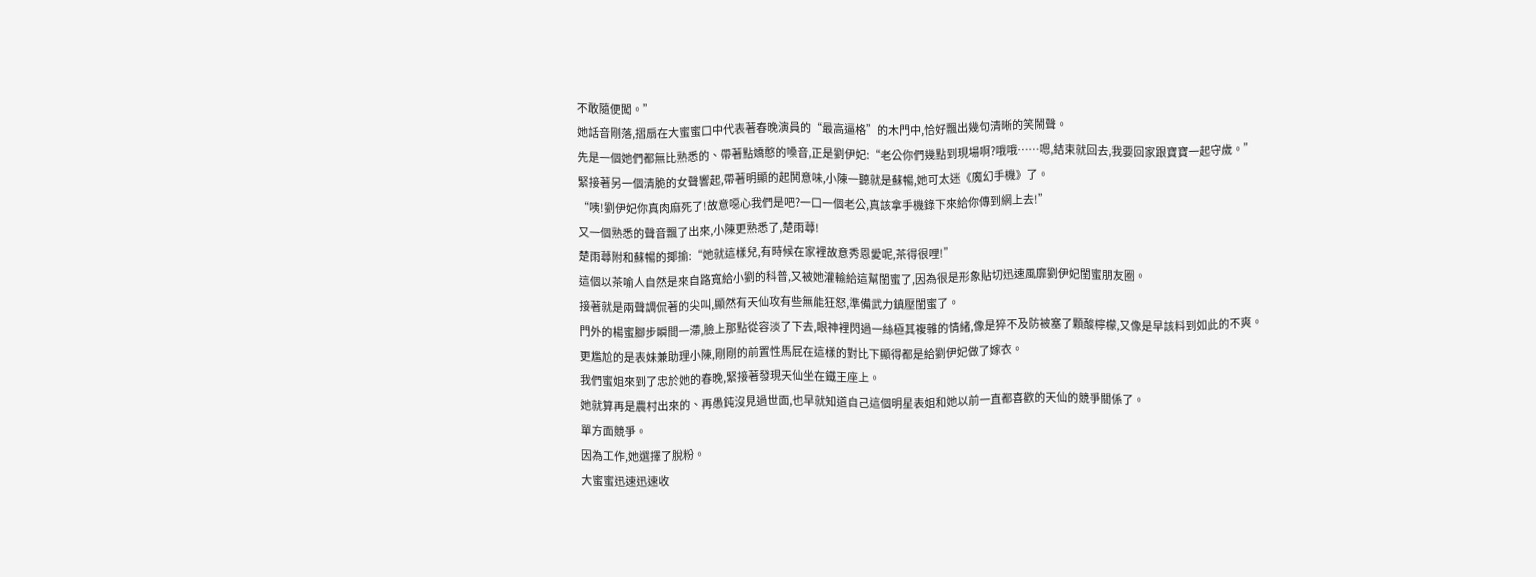不敢隨便闖。”
她話音剛落,摺扇在大蜜蜜口中代表著春晚演員的“最高逼格”的木門中,恰好飄出幾句清晰的笑鬧聲。
先是一個她們都無比熟悉的、帶著點嬌憨的嗓音,正是劉伊妃:“老公你們幾點到現場啊?哦哦……嗯,結束就回去,我要回家跟寶寶一起守歲。”
緊接著另一個清脆的女聲響起,帶著明顯的起鬨意味,小陳一聽就是蘇暢,她可太迷《魔幻手機》了。
“咦!劉伊妃你真肉麻死了!故意噁心我們是吧?一口一個老公,真該拿手機錄下來給你傳到網上去!”
又一個熟悉的聲音飄了出來,小陳更熟悉了,楚雨蕁!
楚雨蕁附和蘇暢的揶揄:“她就這樣兒,有時候在家裡故意秀恩愛呢,茶得很哩!”
這個以茶喻人自然是來自路寬給小劉的科普,又被她灌輸給這幫閨蜜了,因為很是形象貼切迅速風靡劉伊妃閨蜜朋友圈。
接著就是兩聲調侃著的尖叫,顯然有天仙攻有些無能狂怒,準備武力鎮壓閨蜜了。
門外的楊蜜腳步瞬間一滯,臉上那點從容淡了下去,眼神裡閃過一絲極其複雜的情緒,像是猝不及防被塞了顆酸檸檬,又像是早該料到如此的不爽。
更尷尬的是表妹兼助理小陳,剛剛的前置性馬屁在這樣的對比下顯得都是給劉伊妃做了嫁衣。
我們蜜姐來到了忠於她的春晚,緊接著發現天仙坐在鐵王座上。
她就算再是農村出來的、再愚鈍沒見過世面,也早就知道自己這個明星表姐和她以前一直都喜歡的天仙的競爭關係了。
單方面競爭。
因為工作,她選擇了脫粉。
大蜜蜜迅速迅速收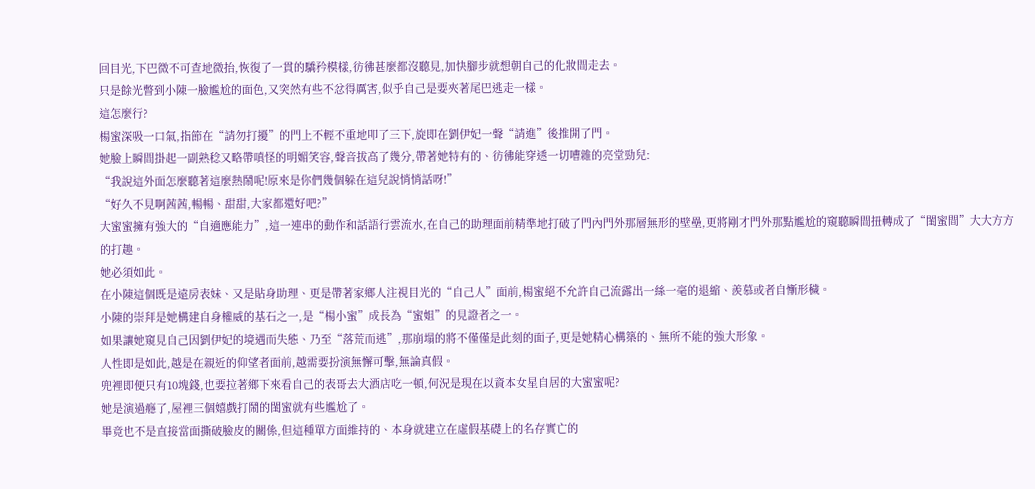回目光,下巴微不可查地微抬,恢復了一貫的驕矜模樣,彷彿甚麼都沒聽見,加快腳步就想朝自己的化妝間走去。
只是餘光瞥到小陳一臉尷尬的面色,又突然有些不忿得厲害,似乎自己是要夾著尾巴逃走一樣。
這怎麼行?
楊蜜深吸一口氣,指節在“請勿打擾”的門上不輕不重地叩了三下,旋即在劉伊妃一聲“請進”後推開了門。
她臉上瞬間掛起一副熟稔又略帶嗔怪的明媚笑容,聲音拔高了幾分,帶著她特有的、彷彿能穿透一切嘈雜的亮堂勁兒:
“我說這外面怎麼聽著這麼熱鬧呢!原來是你們幾個躲在這兒說悄悄話呀!”
“好久不見啊茜茜,暢暢、甜甜,大家都還好吧?”
大蜜蜜擁有強大的“自適應能力”,這一連串的動作和話語行雲流水,在自己的助理面前精準地打破了門內門外那層無形的壁壘,更將剛才門外那點尷尬的窺聽瞬間扭轉成了“閨蜜間”大大方方的打趣。
她必須如此。
在小陳這個既是遠房表妹、又是貼身助理、更是帶著家鄉人注視目光的“自己人”面前,楊蜜絕不允許自己流露出一絲一毫的退縮、羨慕或者自慚形穢。
小陳的崇拜是她構建自身權威的基石之一,是“楊小蜜”成長為“蜜姐”的見證者之一。
如果讓她窺見自己因劉伊妃的境遇而失態、乃至“落荒而逃”,那崩塌的將不僅僅是此刻的面子,更是她精心構築的、無所不能的強大形象。
人性即是如此,越是在親近的仰望者面前,越需要扮演無懈可擊,無論真假。
兜裡即便只有10塊錢,也要拉著鄉下來看自己的表哥去大酒店吃一頓,何況是現在以資本女星自居的大蜜蜜呢?
她是演過癮了,屋裡三個嬉戲打鬧的閨蜜就有些尷尬了。
畢竟也不是直接當面撕破臉皮的關係,但這種單方面維持的、本身就建立在虛假基礎上的名存實亡的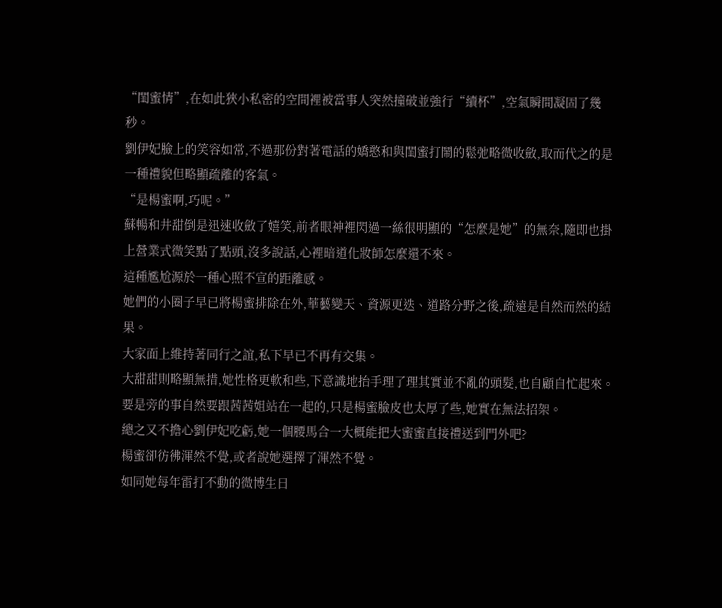“閨蜜情”,在如此狹小私密的空間裡被當事人突然撞破並強行“續杯”,空氣瞬間凝固了幾秒。
劉伊妃臉上的笑容如常,不過那份對著電話的嬌憨和與閨蜜打鬧的鬆弛略微收斂,取而代之的是一種禮貌但略顯疏離的客氣。
“是楊蜜啊,巧呢。”
蘇暢和井甜倒是迅速收斂了嬉笑,前者眼神裡閃過一絲很明顯的“怎麼是她”的無奈,隨即也掛上營業式微笑點了點頭,沒多說話,心裡暗道化妝師怎麼還不來。
這種尷尬源於一種心照不宣的距離感。
她們的小圈子早已將楊蜜排除在外,華藝變天、資源更迭、道路分野之後,疏遠是自然而然的結果。
大家面上維持著同行之誼,私下早已不再有交集。
大甜甜則略顯無措,她性格更軟和些,下意識地抬手理了理其實並不亂的頭髮,也自顧自忙起來。
要是旁的事自然要跟茜茜姐站在一起的,只是楊蜜臉皮也太厚了些,她實在無法招架。
總之又不擔心劉伊妃吃虧,她一個腰馬合一大概能把大蜜蜜直接禮送到門外吧?
楊蜜卻彷彿渾然不覺,或者說她選擇了渾然不覺。
如同她每年雷打不動的微博生日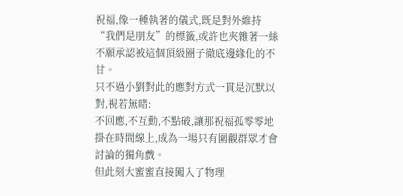祝福,像一種執著的儀式,既是對外維持“我們是朋友”的標籤,或許也夾雜著一絲不願承認被這個頂級圈子徹底邊緣化的不甘。
只不過小劉對此的應對方式一貫是沉默以對,視若無睹:
不回應,不互動,不點破,讓那祝福孤零零地掛在時間線上,成為一場只有圍觀群眾才會討論的獨角戲。
但此刻大蜜蜜直接闖入了物理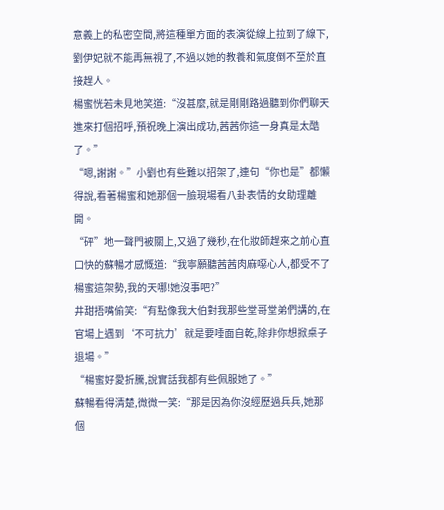意義上的私密空間,將這種單方面的表演從線上拉到了線下,劉伊妃就不能再無視了,不過以她的教養和氣度倒不至於直接趕人。
楊蜜恍若未見地笑道:“沒甚麼,就是剛剛路過聽到你們聊天進來打個招呼,預祝晚上演出成功,茜茜你這一身真是太酷了。”
“嗯,謝謝。”小劉也有些難以招架了,連句“你也是”都懶得說,看著楊蜜和她那個一臉現場看八卦表情的女助理離開。
“砰”地一聲門被關上,又過了幾秒,在化妝師趕來之前心直口快的蘇暢才感慨道:“我寧願聽茜茜肉麻噁心人,都受不了楊蜜這架勢,我的天哪!她沒事吧?”
井甜捂嘴偷笑:“有點像我大伯對我那些堂哥堂弟們講的,在官場上遇到‘不可抗力’就是要唾面自乾,除非你想掀桌子退場。”
“楊蜜好愛折騰,說實話我都有些佩服她了。”
蘇暢看得清楚,微微一笑:“那是因為你沒經歷過兵兵,她那個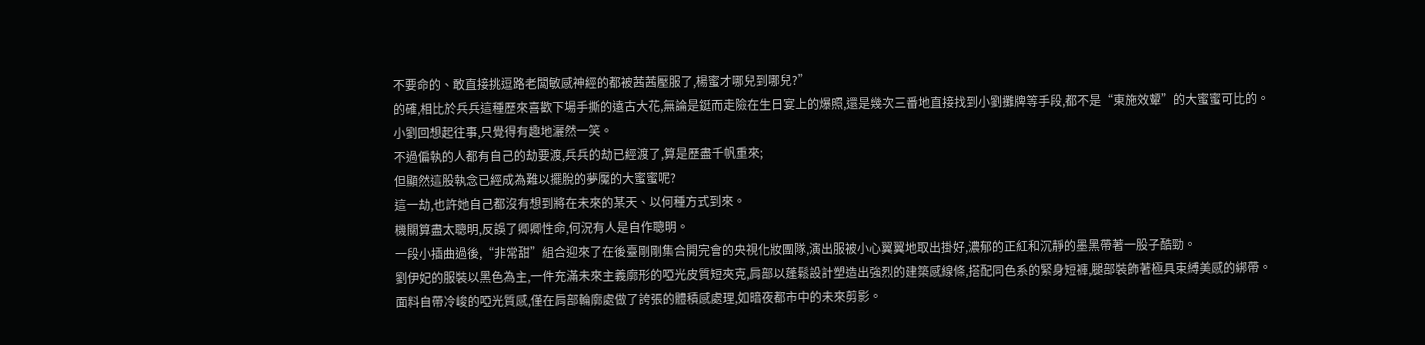不要命的、敢直接挑逗路老闆敏感神經的都被茜茜壓服了,楊蜜才哪兒到哪兒?”
的確,相比於兵兵這種歷來喜歡下場手撕的遠古大花,無論是鋌而走險在生日宴上的爆照,還是幾次三番地直接找到小劉攤牌等手段,都不是“東施效顰”的大蜜蜜可比的。
小劉回想起往事,只覺得有趣地灑然一笑。
不過偏執的人都有自己的劫要渡,兵兵的劫已經渡了,算是歷盡千帆重來;
但顯然這股執念已經成為難以擺脫的夢魘的大蜜蜜呢?
這一劫,也許她自己都沒有想到將在未來的某天、以何種方式到來。
機關算盡太聰明,反誤了卿卿性命,何況有人是自作聰明。
一段小插曲過後,“非常甜”組合迎來了在後臺剛剛集合開完會的央視化妝團隊,演出服被小心翼翼地取出掛好,濃郁的正紅和沉靜的墨黑帶著一股子酷勁。
劉伊妃的服裝以黑色為主,一件充滿未來主義廓形的啞光皮質短夾克,肩部以蓬鬆設計塑造出強烈的建築感線條,搭配同色系的緊身短褲,腿部裝飾著極具束縛美感的綁帶。
面料自帶冷峻的啞光質感,僅在肩部輪廓處做了誇張的體積感處理,如暗夜都市中的未來剪影。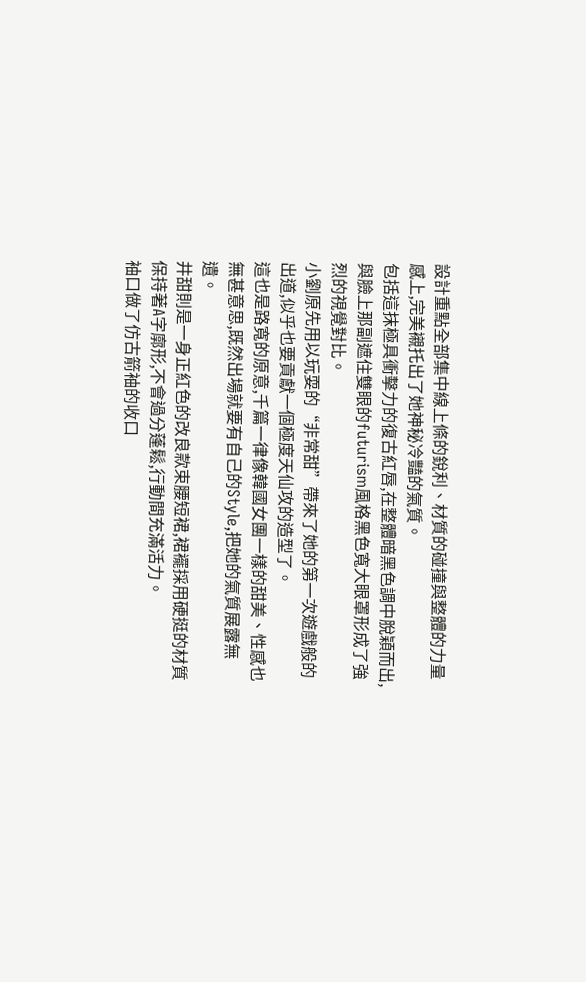設計重點全部集中線上條的銳利、材質的碰撞與整體的力量感上,完美襯托出了她神秘冷豔的氣質。
包括這抹極具衝擊力的復古紅唇,在整體暗黑色調中脫穎而出,與臉上那副遮住雙眼的futurism風格黑色寬大眼罩形成了強烈的視覺對比。
小劉原先用以玩耍的“非常甜”帶來了她的第一次遊戲般的出道,似乎也要貢獻一個極度天仙攻的造型了。
這也是路寬的原意,千篇一律像韓國女團一樣的甜美、性感也無甚意思,既然出場就要有自己的Style,把她的氣質展露無遺。
井甜則是一身正紅色的改良款束腰短裙,裙襬採用硬挺的材質保持著A字廓形,不會過分蓬鬆,行動間充滿活力。
袖口做了仿古箭袖的收口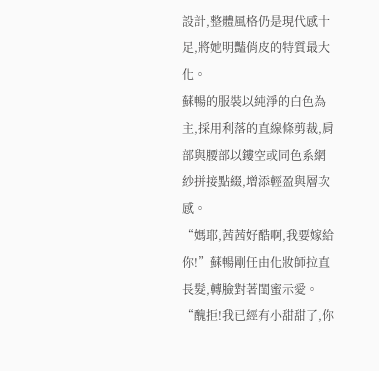設計,整體風格仍是現代感十足,將她明豔俏皮的特質最大化。
蘇暢的服裝以純淨的白色為主,採用利落的直線條剪裁,肩部與腰部以鏤空或同色系網紗拼接點綴,增添輕盈與層次感。
“媽耶,茜茜好酷啊,我要嫁給你!”蘇暢剛任由化妝師拉直長髮,轉臉對著閨蜜示愛。
“醜拒!我已經有小甜甜了,你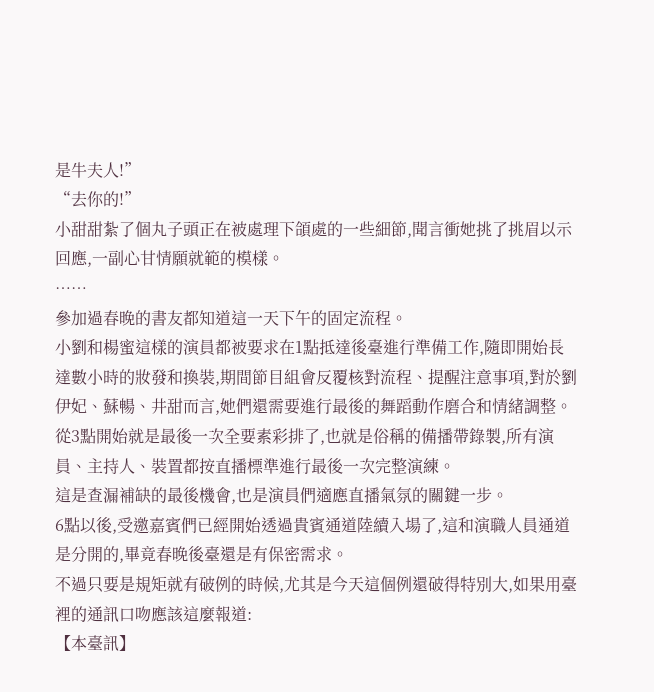是牛夫人!”
“去你的!”
小甜甜紮了個丸子頭正在被處理下頜處的一些細節,聞言衝她挑了挑眉以示回應,一副心甘情願就範的模樣。
……
參加過春晚的書友都知道這一天下午的固定流程。
小劉和楊蜜這樣的演員都被要求在1點抵達後臺進行準備工作,隨即開始長達數小時的妝發和換裝,期間節目組會反覆核對流程、提醒注意事項,對於劉伊妃、蘇暢、井甜而言,她們還需要進行最後的舞蹈動作磨合和情緒調整。
從3點開始就是最後一次全要素彩排了,也就是俗稱的備播帶錄製,所有演員、主持人、裝置都按直播標準進行最後一次完整演練。
這是查漏補缺的最後機會,也是演員們適應直播氣氛的關鍵一步。
6點以後,受邀嘉賓們已經開始透過貴賓通道陸續入場了,這和演職人員通道是分開的,畢竟春晚後臺還是有保密需求。
不過只要是規矩就有破例的時候,尤其是今天這個例還破得特別大,如果用臺裡的通訊口吻應該這麼報道:
【本臺訊】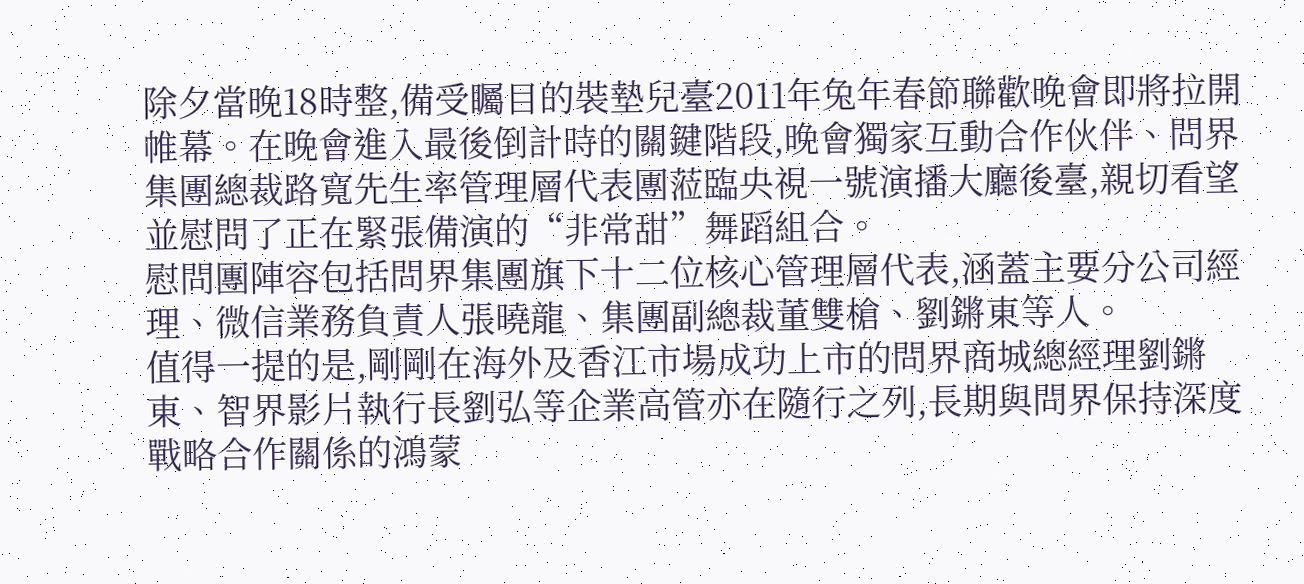除夕當晚18時整,備受矚目的裝墊兒臺2011年兔年春節聯歡晚會即將拉開帷幕。在晚會進入最後倒計時的關鍵階段,晚會獨家互動合作伙伴、問界集團總裁路寬先生率管理層代表團蒞臨央視一號演播大廳後臺,親切看望並慰問了正在緊張備演的“非常甜”舞蹈組合。
慰問團陣容包括問界集團旗下十二位核心管理層代表,涵蓋主要分公司經理、微信業務負責人張曉龍、集團副總裁董雙槍、劉鏘東等人。
值得一提的是,剛剛在海外及香江市場成功上市的問界商城總經理劉鏘東、智界影片執行長劉弘等企業高管亦在隨行之列,長期與問界保持深度戰略合作關係的鴻蒙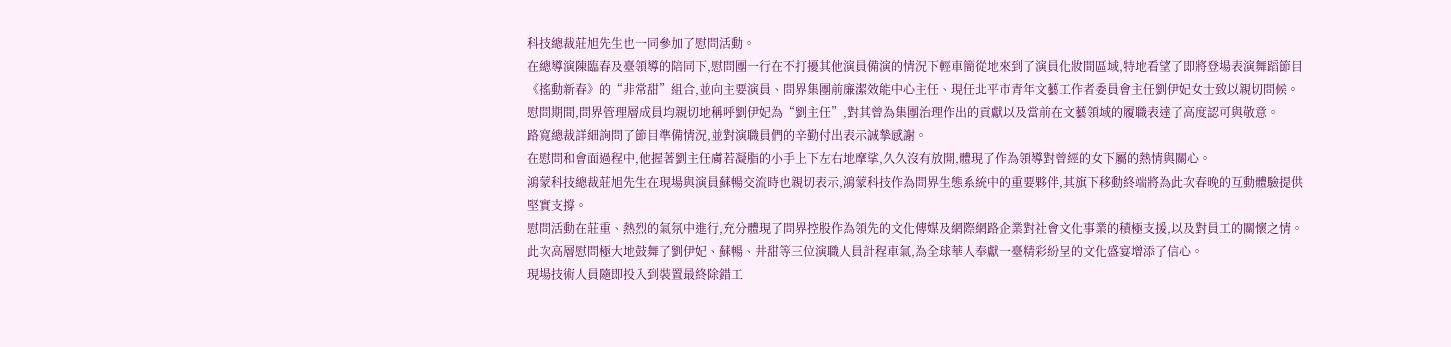科技總裁莊旭先生也一同參加了慰問活動。
在總導演陳臨春及臺領導的陪同下,慰問團一行在不打擾其他演員備演的情況下輕車簡從地來到了演員化妝間區域,特地看望了即將登場表演舞蹈節目《搖動新春》的“非常甜”組合,並向主要演員、問界集團前廉潔效能中心主任、現任北平市青年文藝工作者委員會主任劉伊妃女士致以親切問候。
慰問期間,問界管理層成員均親切地稱呼劉伊妃為“劉主任”,對其曾為集團治理作出的貢獻以及當前在文藝領域的履職表達了高度認可與敬意。
路寬總裁詳細詢問了節目準備情況,並對演職員們的辛勤付出表示誠摯感謝。
在慰問和會面過程中,他握著劉主任膚若凝脂的小手上下左右地摩挲,久久沒有放開,體現了作為領導對曾經的女下屬的熱情與關心。
鴻蒙科技總裁莊旭先生在現場與演員蘇暢交流時也親切表示,鴻蒙科技作為問界生態系統中的重要夥伴,其旗下移動終端將為此次春晚的互動體驗提供堅實支撐。
慰問活動在莊重、熱烈的氣氛中進行,充分體現了問界控股作為領先的文化傳媒及網際網路企業對社會文化事業的積極支援,以及對員工的關懷之情。
此次高層慰問極大地鼓舞了劉伊妃、蘇暢、井甜等三位演職人員計程車氣,為全球華人奉獻一臺精彩紛呈的文化盛宴增添了信心。
現場技術人員隨即投入到裝置最終除錯工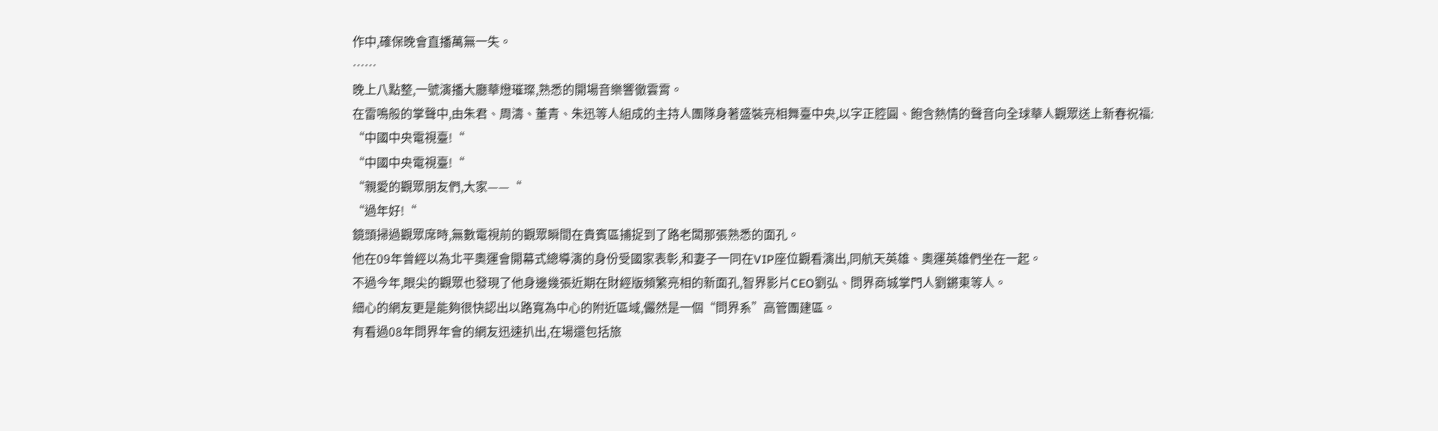作中,確保晚會直播萬無一失。
……
晚上八點整,一號演播大廳華燈璀璨,熟悉的開場音樂響徹雲霄。
在雷鳴般的掌聲中,由朱君、周濤、董青、朱迅等人組成的主持人團隊身著盛裝亮相舞臺中央,以字正腔圓、飽含熱情的聲音向全球華人觀眾送上新春祝福:
“中國中央電視臺!“
“中國中央電視臺!“
“親愛的觀眾朋友們,大家——“
“過年好!“
鏡頭掃過觀眾席時,無數電視前的觀眾瞬間在貴賓區捕捉到了路老闆那張熟悉的面孔。
他在09年曾經以為北平奧運會開幕式總導演的身份受國家表彰,和妻子一同在VIP座位觀看演出,同航天英雄、奧運英雄們坐在一起。
不過今年,眼尖的觀眾也發現了他身邊幾張近期在財經版頻繁亮相的新面孔,智界影片CEO劉弘、問界商城掌門人劉鏘東等人。
細心的網友更是能夠很快認出以路寬為中心的附近區域,儼然是一個“問界系”高管團建區。
有看過08年問界年會的網友迅速扒出,在場還包括旅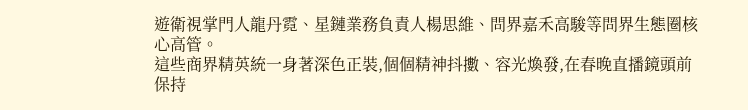遊衛視掌門人龍丹霓、星鏈業務負責人楊思維、問界嘉禾高駿等問界生態圈核心高管。
這些商界精英統一身著深色正裝,個個精神抖擻、容光煥發,在春晚直播鏡頭前保持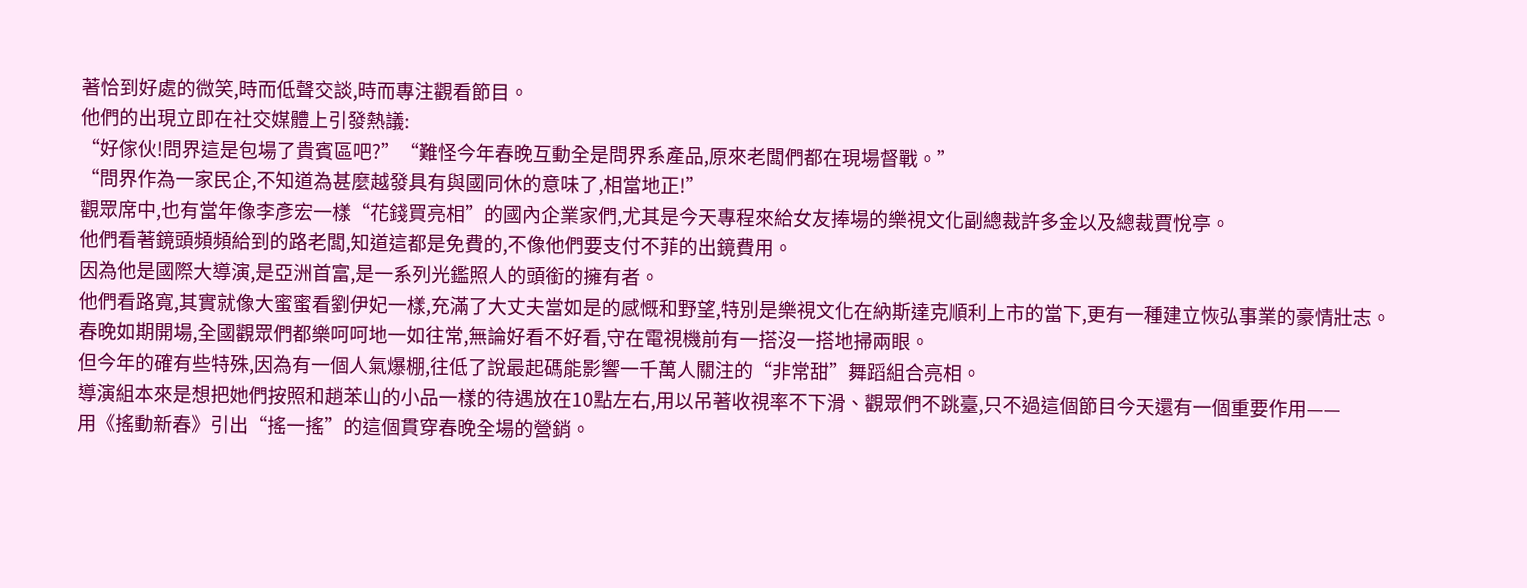著恰到好處的微笑,時而低聲交談,時而專注觀看節目。
他們的出現立即在社交媒體上引發熱議:
“好傢伙!問界這是包場了貴賓區吧?”“難怪今年春晚互動全是問界系產品,原來老闆們都在現場督戰。”
“問界作為一家民企,不知道為甚麼越發具有與國同休的意味了,相當地正!”
觀眾席中,也有當年像李彥宏一樣“花錢買亮相”的國內企業家們,尤其是今天專程來給女友捧場的樂視文化副總裁許多金以及總裁賈悅亭。
他們看著鏡頭頻頻給到的路老闆,知道這都是免費的,不像他們要支付不菲的出鏡費用。
因為他是國際大導演,是亞洲首富,是一系列光鑑照人的頭銜的擁有者。
他們看路寬,其實就像大蜜蜜看劉伊妃一樣,充滿了大丈夫當如是的感慨和野望,特別是樂視文化在納斯達克順利上市的當下,更有一種建立恢弘事業的豪情壯志。
春晚如期開場,全國觀眾們都樂呵呵地一如往常,無論好看不好看,守在電視機前有一搭沒一搭地掃兩眼。
但今年的確有些特殊,因為有一個人氣爆棚,往低了說最起碼能影響一千萬人關注的“非常甜”舞蹈組合亮相。
導演組本來是想把她們按照和趙苯山的小品一樣的待遇放在10點左右,用以吊著收視率不下滑、觀眾們不跳臺,只不過這個節目今天還有一個重要作用——
用《搖動新春》引出“搖一搖”的這個貫穿春晚全場的營銷。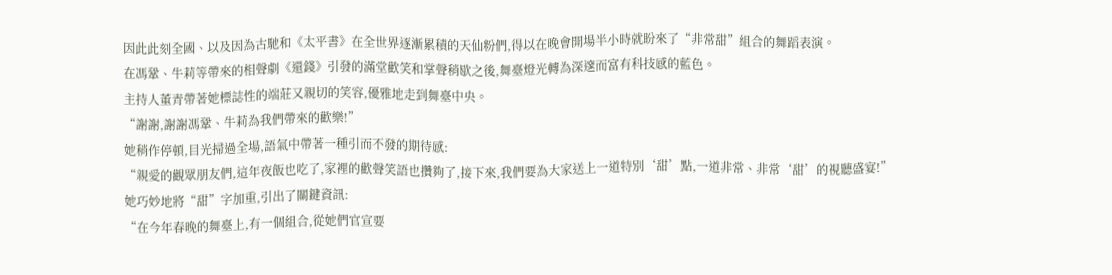因此此刻全國、以及因為古馳和《太平書》在全世界逐漸累積的天仙粉們,得以在晚會開場半小時就盼來了“非常甜”組合的舞蹈表演。
在馮鞏、牛莉等帶來的相聲劇《還錢》引發的滿堂歡笑和掌聲稍歇之後,舞臺燈光轉為深邃而富有科技感的藍色。
主持人董青帶著她標誌性的端莊又親切的笑容,優雅地走到舞臺中央。
“謝謝,謝謝馮鞏、牛莉為我們帶來的歡樂!”
她稍作停頓,目光掃過全場,語氣中帶著一種引而不發的期待感:
“親愛的觀眾朋友們,這年夜飯也吃了,家裡的歡聲笑語也攢夠了,接下來,我們要為大家送上一道特別‘甜’點,一道非常、非常‘甜’的視聽盛宴!”
她巧妙地將“甜”字加重,引出了關鍵資訊:
“在今年春晚的舞臺上,有一個組合,從她們官宣要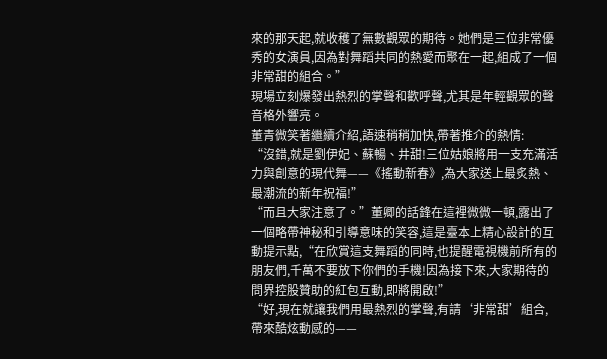來的那天起,就收穫了無數觀眾的期待。她們是三位非常優秀的女演員,因為對舞蹈共同的熱愛而聚在一起,組成了一個非常甜的組合。”
現場立刻爆發出熱烈的掌聲和歡呼聲,尤其是年輕觀眾的聲音格外響亮。
董青微笑著繼續介紹,語速稍稍加快,帶著推介的熱情:
“沒錯,就是劉伊妃、蘇暢、井甜!三位姑娘將用一支充滿活力與創意的現代舞——《搖動新春》,為大家送上最炙熱、最潮流的新年祝福!”
“而且大家注意了。”董卿的話鋒在這裡微微一頓,露出了一個略帶神秘和引導意味的笑容,這是臺本上精心設計的互動提示點,“在欣賞這支舞蹈的同時,也提醒電視機前所有的朋友們,千萬不要放下你們的手機!因為接下來,大家期待的問界控股贊助的紅包互動,即將開啟!”
“好,現在就讓我們用最熱烈的掌聲,有請‘非常甜’組合,帶來酷炫動感的——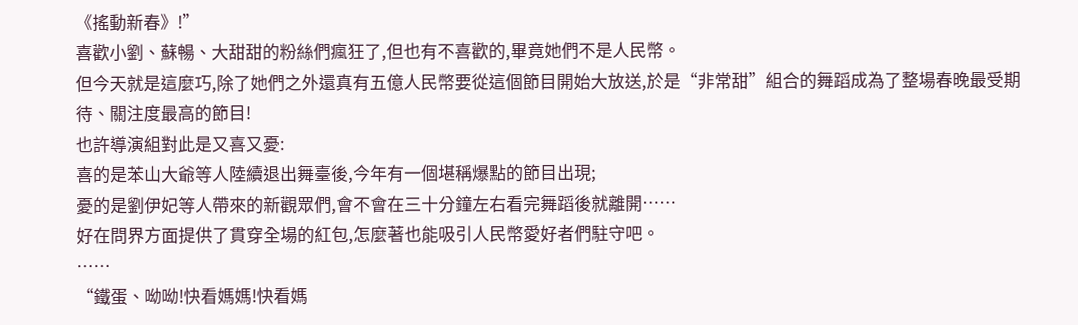《搖動新春》!”
喜歡小劉、蘇暢、大甜甜的粉絲們瘋狂了,但也有不喜歡的,畢竟她們不是人民幣。
但今天就是這麼巧,除了她們之外還真有五億人民幣要從這個節目開始大放送,於是“非常甜”組合的舞蹈成為了整場春晚最受期待、關注度最高的節目!
也許導演組對此是又喜又憂:
喜的是苯山大爺等人陸續退出舞臺後,今年有一個堪稱爆點的節目出現;
憂的是劉伊妃等人帶來的新觀眾們,會不會在三十分鐘左右看完舞蹈後就離開……
好在問界方面提供了貫穿全場的紅包,怎麼著也能吸引人民幣愛好者們駐守吧。
……
“鐵蛋、呦呦!快看媽媽!快看媽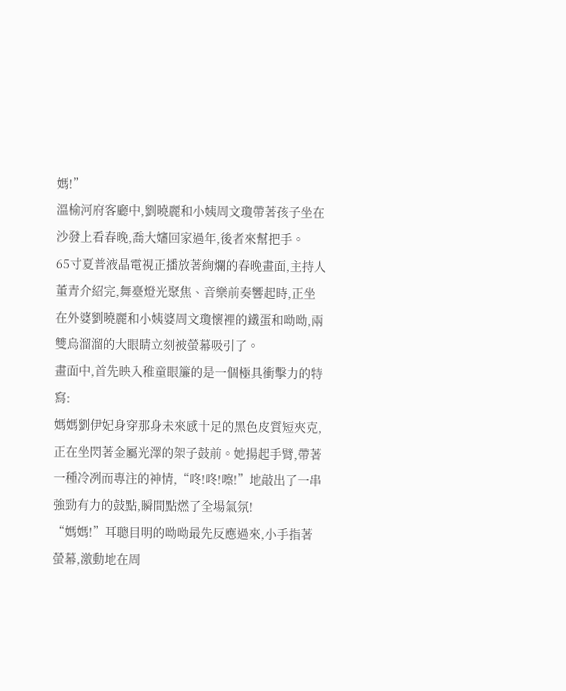媽!”
溫榆河府客廳中,劉曉麗和小姨周文瓊帶著孩子坐在沙發上看春晚,喬大嬸回家過年,後者來幫把手。
65寸夏普液晶電視正播放著絢爛的春晚畫面,主持人董青介紹完,舞臺燈光聚焦、音樂前奏響起時,正坐在外婆劉曉麗和小姨婆周文瓊懷裡的鐵蛋和呦呦,兩雙烏溜溜的大眼睛立刻被螢幕吸引了。
畫面中,首先映入稚童眼簾的是一個極具衝擊力的特寫:
媽媽劉伊妃身穿那身未來感十足的黑色皮質短夾克,正在坐閃著金屬光澤的架子鼓前。她揚起手臂,帶著一種冷冽而專注的神情,“咚!咚!嚓!”地敲出了一串強勁有力的鼓點,瞬間點燃了全場氣氛!
“媽媽!”耳聰目明的呦呦最先反應過來,小手指著螢幕,激動地在周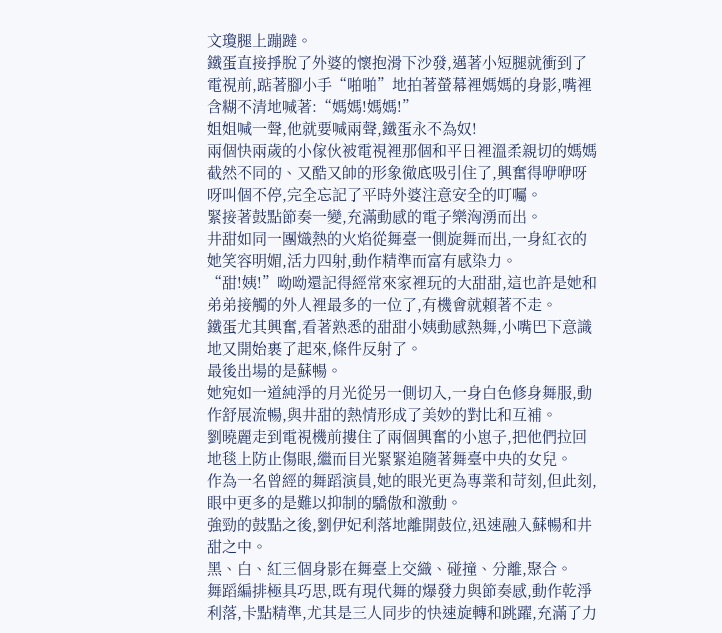文瓊腿上蹦躂。
鐵蛋直接掙脫了外婆的懷抱滑下沙發,邁著小短腿就衝到了電視前,踮著腳小手“啪啪”地拍著螢幕裡媽媽的身影,嘴裡含糊不清地喊著:“媽媽!媽媽!”
姐姐喊一聲,他就要喊兩聲,鐵蛋永不為奴!
兩個快兩歲的小傢伙被電視裡那個和平日裡溫柔親切的媽媽截然不同的、又酷又帥的形象徹底吸引住了,興奮得咿咿呀呀叫個不停,完全忘記了平時外婆注意安全的叮囑。
緊接著鼓點節奏一變,充滿動感的電子樂洶湧而出。
井甜如同一團熾熱的火焰從舞臺一側旋舞而出,一身紅衣的她笑容明媚,活力四射,動作精準而富有感染力。
“甜!姨!”呦呦還記得經常來家裡玩的大甜甜,這也許是她和弟弟接觸的外人裡最多的一位了,有機會就賴著不走。
鐵蛋尤其興奮,看著熟悉的甜甜小姨動感熱舞,小嘴巴下意識地又開始裹了起來,條件反射了。
最後出場的是蘇暢。
她宛如一道純淨的月光從另一側切入,一身白色修身舞服,動作舒展流暢,與井甜的熱情形成了美妙的對比和互補。
劉曉麗走到電視機前摟住了兩個興奮的小崽子,把他們拉回地毯上防止傷眼,繼而目光緊緊追隨著舞臺中央的女兒。
作為一名曾經的舞蹈演員,她的眼光更為專業和苛刻,但此刻,眼中更多的是難以抑制的驕傲和激動。
強勁的鼓點之後,劉伊妃利落地離開鼓位,迅速融入蘇暢和井甜之中。
黑、白、紅三個身影在舞臺上交織、碰撞、分離,聚合。
舞蹈編排極具巧思,既有現代舞的爆發力與節奏感,動作乾淨利落,卡點精準,尤其是三人同步的快速旋轉和跳躍,充滿了力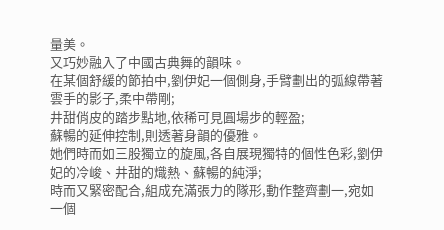量美。
又巧妙融入了中國古典舞的韻味。
在某個舒緩的節拍中,劉伊妃一個側身,手臂劃出的弧線帶著雲手的影子,柔中帶剛;
井甜俏皮的踏步點地,依稀可見圓場步的輕盈;
蘇暢的延伸控制,則透著身韻的優雅。
她們時而如三股獨立的旋風,各自展現獨特的個性色彩,劉伊妃的冷峻、井甜的熾熱、蘇暢的純淨;
時而又緊密配合,組成充滿張力的隊形,動作整齊劃一,宛如一個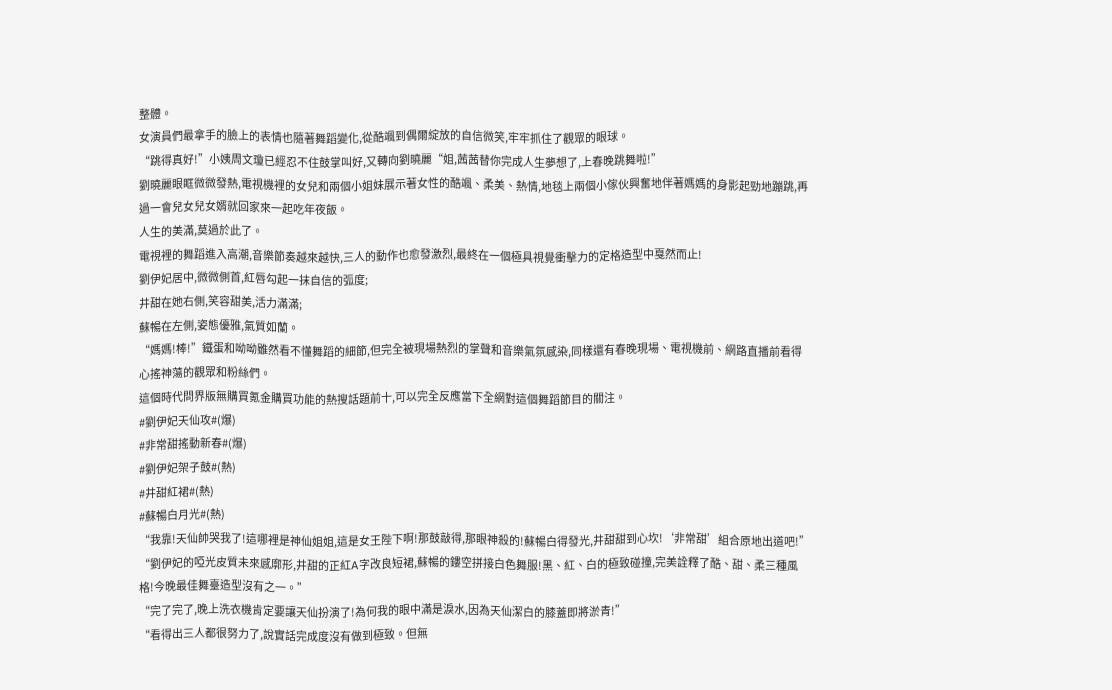整體。
女演員們最拿手的臉上的表情也隨著舞蹈變化,從酷颯到偶爾綻放的自信微笑,牢牢抓住了觀眾的眼球。
“跳得真好!”小姨周文瓊已經忍不住鼓掌叫好,又轉向劉曉麗“姐,茜茜替你完成人生夢想了,上春晚跳舞啦!”
劉曉麗眼眶微微發熱,電視機裡的女兒和兩個小姐妹展示著女性的酷颯、柔美、熱情,地毯上兩個小傢伙興奮地伴著媽媽的身影起勁地蹦跳,再過一會兒女兒女婿就回家來一起吃年夜飯。
人生的美滿,莫過於此了。
電視裡的舞蹈進入高潮,音樂節奏越來越快,三人的動作也愈發激烈,最終在一個極具視覺衝擊力的定格造型中戛然而止!
劉伊妃居中,微微側首,紅唇勾起一抹自信的弧度;
井甜在她右側,笑容甜美,活力滿滿;
蘇暢在左側,姿態優雅,氣質如蘭。
“媽媽!棒!”鐵蛋和呦呦雖然看不懂舞蹈的細節,但完全被現場熱烈的掌聲和音樂氣氛感染,同樣還有春晚現場、電視機前、網路直播前看得心搖神蕩的觀眾和粉絲們。
這個時代問界版無購買氪金購買功能的熱搜話題前十,可以完全反應當下全網對這個舞蹈節目的關注。
#劉伊妃天仙攻#(爆)
#非常甜搖動新春#(爆)
#劉伊妃架子鼓#(熱)
#井甜紅裙#(熱)
#蘇暢白月光#(熱)
“我靠!天仙帥哭我了!這哪裡是神仙姐姐,這是女王陛下啊!那鼓敲得,那眼神殺的!蘇暢白得發光,井甜甜到心坎!‘非常甜’組合原地出道吧!”
“劉伊妃的啞光皮質未來感廓形,井甜的正紅A字改良短裙,蘇暢的鏤空拼接白色舞服!黑、紅、白的極致碰撞,完美詮釋了酷、甜、柔三種風格!今晚最佳舞臺造型沒有之一。”
“完了完了,晚上洗衣機肯定要讓天仙扮演了!為何我的眼中滿是淚水,因為天仙潔白的膝蓋即將淤青!”
“看得出三人都很努力了,說實話完成度沒有做到極致。但無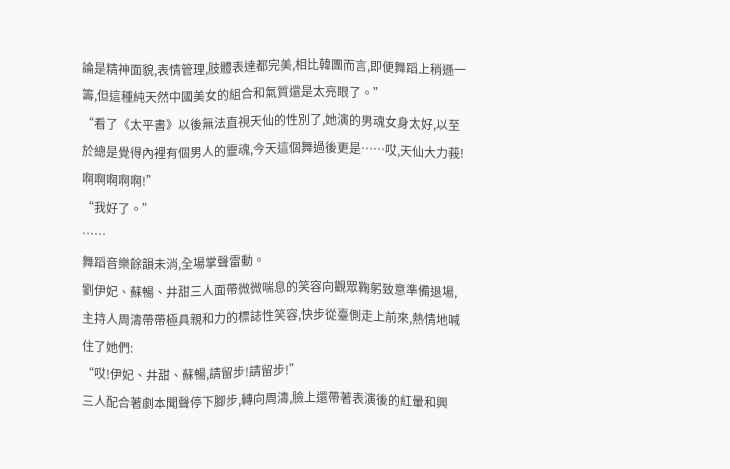論是精神面貌,表情管理,肢體表達都完美,相比韓團而言,即便舞蹈上稍遜一籌,但這種純天然中國美女的組合和氣質還是太亮眼了。”
“看了《太平書》以後無法直視天仙的性別了,她演的男魂女身太好,以至於總是覺得內裡有個男人的靈魂,今天這個舞過後更是……哎,天仙大力莪!啊啊啊啊啊!”
“我好了。”
……
舞蹈音樂餘韻未消,全場掌聲雷動。
劉伊妃、蘇暢、井甜三人面帶微微喘息的笑容向觀眾鞠躬致意準備退場,主持人周濤帶帶極具親和力的標誌性笑容,快步從臺側走上前來,熱情地喊住了她們:
“哎!伊妃、井甜、蘇暢,請留步!請留步!”
三人配合著劇本聞聲停下腳步,轉向周濤,臉上還帶著表演後的紅暈和興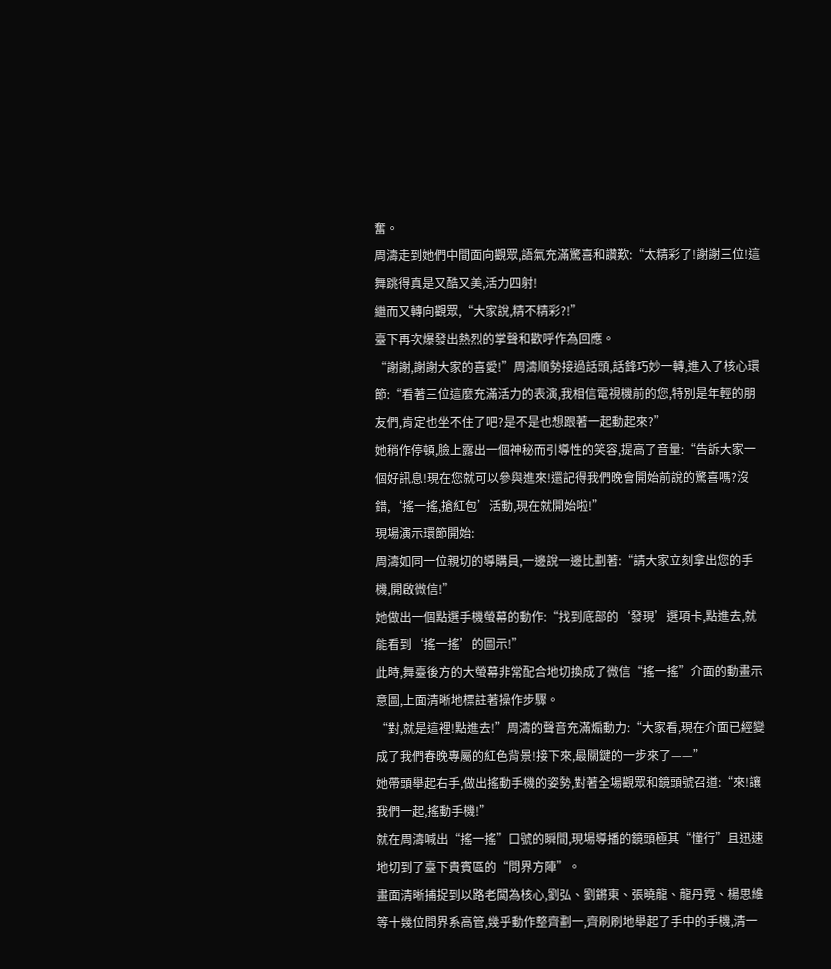奮。
周濤走到她們中間面向觀眾,語氣充滿驚喜和讚歎:“太精彩了!謝謝三位!這舞跳得真是又酷又美,活力四射!
繼而又轉向觀眾,“大家說,精不精彩?!”
臺下再次爆發出熱烈的掌聲和歡呼作為回應。
“謝謝,謝謝大家的喜愛!”周濤順勢接過話頭,話鋒巧妙一轉,進入了核心環節:“看著三位這麼充滿活力的表演,我相信電視機前的您,特別是年輕的朋友們,肯定也坐不住了吧?是不是也想跟著一起動起來?”
她稍作停頓,臉上露出一個神秘而引導性的笑容,提高了音量:“告訴大家一個好訊息!現在您就可以參與進來!還記得我們晚會開始前說的驚喜嗎?沒錯,‘搖一搖,搶紅包’活動,現在就開始啦!”
現場演示環節開始:
周濤如同一位親切的導購員,一邊說一邊比劃著:“請大家立刻拿出您的手機,開啟微信!”
她做出一個點選手機螢幕的動作:“找到底部的‘發現’選項卡,點進去,就能看到‘搖一搖’的圖示!”
此時,舞臺後方的大螢幕非常配合地切換成了微信“搖一搖”介面的動畫示意圖,上面清晰地標註著操作步驟。
“對,就是這裡!點進去!”周濤的聲音充滿煽動力:“大家看,現在介面已經變成了我們春晚專屬的紅色背景!接下來,最關鍵的一步來了——”
她帶頭舉起右手,做出搖動手機的姿勢,對著全場觀眾和鏡頭號召道:“來!讓我們一起,搖動手機!”
就在周濤喊出“搖一搖”口號的瞬間,現場導播的鏡頭極其“懂行”且迅速地切到了臺下貴賓區的“問界方陣”。
畫面清晰捕捉到以路老闆為核心,劉弘、劉鏘東、張曉龍、龍丹霓、楊思維等十幾位問界系高管,幾乎動作整齊劃一,齊刷刷地舉起了手中的手機,清一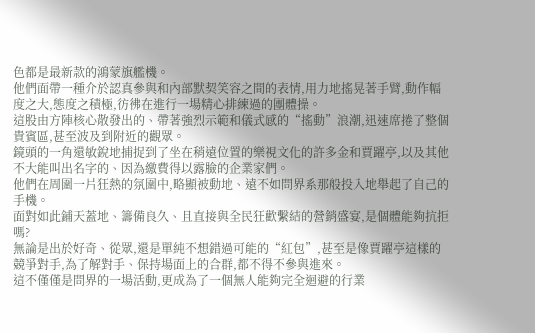色都是最新款的鴻蒙旗艦機。
他們面帶一種介於認真參與和內部默契笑容之間的表情,用力地搖晃著手臂,動作幅度之大,態度之積極,彷彿在進行一場精心排練過的團體操。
這股由方陣核心散發出的、帶著強烈示範和儀式感的“搖動”浪潮,迅速席捲了整個貴賓區,甚至波及到附近的觀眾。
鏡頭的一角還敏銳地捕捉到了坐在稍遠位置的樂視文化的許多金和賈躍亭,以及其他不大能叫出名字的、因為繳費得以露臉的企業家們。
他們在周圍一片狂熱的氛圍中,略顯被動地、遠不如問界系那般投入地舉起了自己的手機。
面對如此鋪天蓋地、籌備良久、且直接與全民狂歡繫結的營銷盛宴,是個體能夠抗拒嗎?
無論是出於好奇、從眾,還是單純不想錯過可能的“紅包”,甚至是像賈躍亭這樣的競爭對手,為了解對手、保持場面上的合群,都不得不參與進來。
這不僅僅是問界的一場活動,更成為了一個無人能夠完全迴避的行業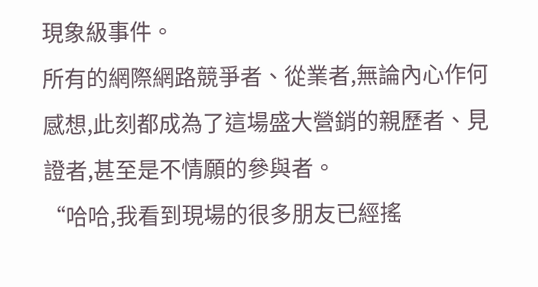現象級事件。
所有的網際網路競爭者、從業者,無論內心作何感想,此刻都成為了這場盛大營銷的親歷者、見證者,甚至是不情願的參與者。
“哈哈,我看到現場的很多朋友已經搖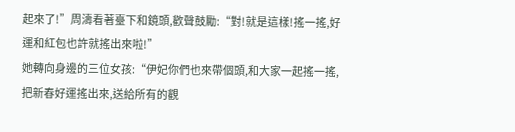起來了!”周濤看著臺下和鏡頭,歡聲鼓勵:“對!就是這樣!搖一搖,好運和紅包也許就搖出來啦!”
她轉向身邊的三位女孩:“伊妃你們也來帶個頭,和大家一起搖一搖,把新春好運搖出來,送給所有的觀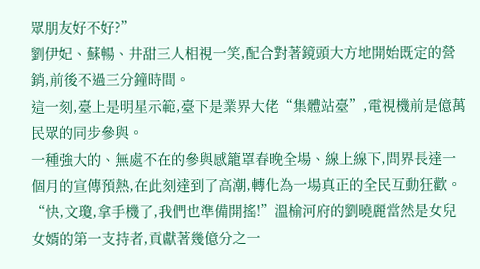眾朋友好不好?”
劉伊妃、蘇暢、井甜三人相視一笑,配合對著鏡頭大方地開始既定的營銷,前後不過三分鐘時間。
這一刻,臺上是明星示範,臺下是業界大佬“集體站臺”,電視機前是億萬民眾的同步參與。
一種強大的、無處不在的參與感籠罩春晚全場、線上線下,問界長達一個月的宣傳預熱,在此刻達到了高潮,轉化為一場真正的全民互動狂歡。
“快,文瓊,拿手機了,我們也準備開搖!”溫榆河府的劉曉麗當然是女兒女婿的第一支持者,貢獻著幾億分之一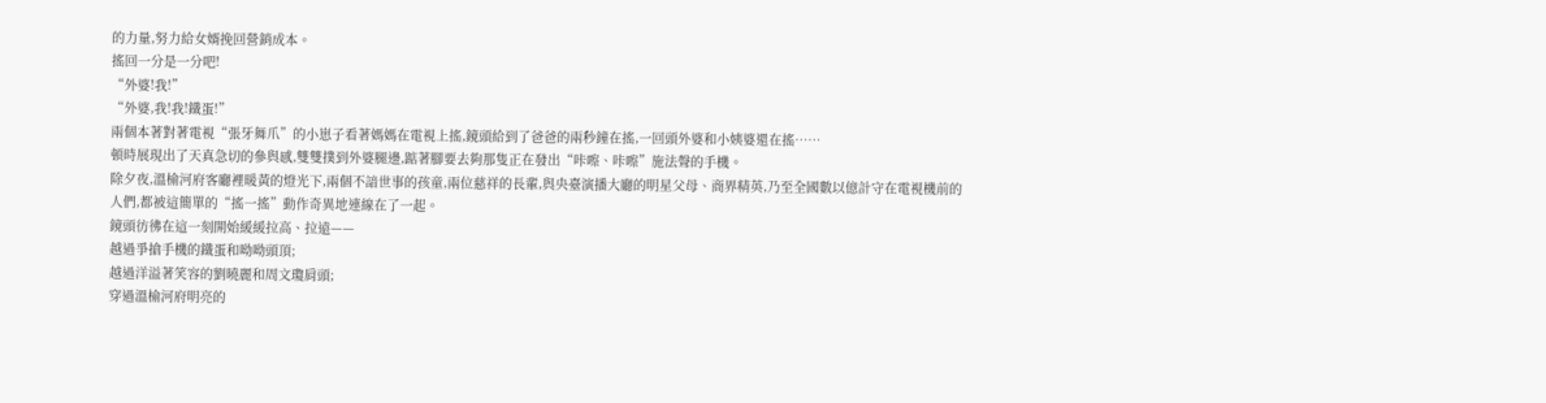的力量,努力給女婿挽回營銷成本。
搖回一分是一分吧!
“外婆!我!”
“外婆,我!我!鐵蛋!”
兩個本著對著電視“張牙舞爪”的小崽子看著媽媽在電視上搖,鏡頭給到了爸爸的兩秒鐘在搖,一回頭外婆和小姨婆還在搖……
頓時展現出了天真急切的參與感,雙雙撲到外婆腿邊,踮著腳要去夠那隻正在發出“咔嚓、咔嚓”施法聲的手機。
除夕夜,溫榆河府客廳裡暖黃的燈光下,兩個不諳世事的孩童,兩位慈祥的長輩,與央臺演播大廳的明星父母、商界精英,乃至全國數以億計守在電視機前的人們,都被這簡單的“搖一搖”動作奇異地連線在了一起。
鏡頭彷彿在這一刻開始緩緩拉高、拉遠——
越過爭搶手機的鐵蛋和呦呦頭頂;
越過洋溢著笑容的劉曉麗和周文瓊肩頭;
穿過溫榆河府明亮的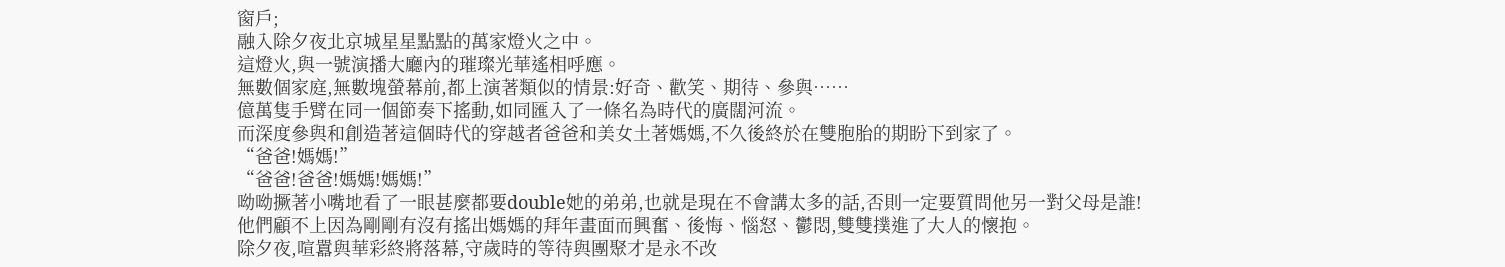窗戶;
融入除夕夜北京城星星點點的萬家燈火之中。
這燈火,與一號演播大廳內的璀璨光華遙相呼應。
無數個家庭,無數塊螢幕前,都上演著類似的情景:好奇、歡笑、期待、參與……
億萬隻手臂在同一個節奏下搖動,如同匯入了一條名為時代的廣闊河流。
而深度參與和創造著這個時代的穿越者爸爸和美女土著媽媽,不久後終於在雙胞胎的期盼下到家了。
“爸爸!媽媽!”
“爸爸!爸爸!媽媽!媽媽!”
呦呦撅著小嘴地看了一眼甚麼都要double她的弟弟,也就是現在不會講太多的話,否則一定要質問他另一對父母是誰!
他們顧不上因為剛剛有沒有搖出媽媽的拜年畫面而興奮、後悔、惱怒、鬱悶,雙雙撲進了大人的懷抱。
除夕夜,喧囂與華彩終將落幕,守歲時的等待與團聚才是永不改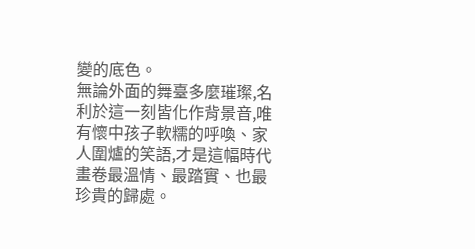變的底色。
無論外面的舞臺多麼璀璨,名利於這一刻皆化作背景音,唯有懷中孩子軟糯的呼喚、家人圍爐的笑語,才是這幅時代畫卷最溫情、最踏實、也最珍貴的歸處。